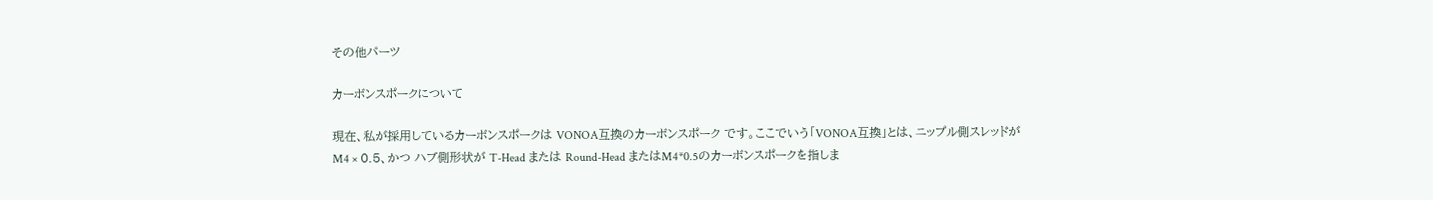その他パーツ

カーボンスポークについて

現在、私が採用しているカーボンスポークは VONOA互換のカーボンスポーク です。ここでいう「VONOA互換」とは、ニップル側スレッドが M4 × 0.5、かつ ハブ側形状が T-Head または Round-Head またはM4*0.5のカーボンスポークを指しま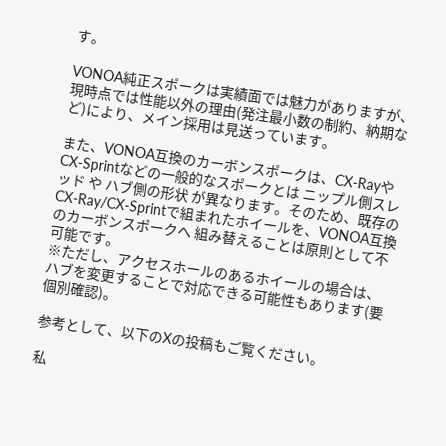す。

VONOA純正スポークは実績面では魅力がありますが、現時点では性能以外の理由(発注最小数の制約、納期など)により、メイン採用は見送っています。

また、VONOA互換のカーボンスポークは、CX-RayやCX-Sprintなどの一般的なスポークとは ニップル側スレッド や ハブ側の形状 が異なります。そのため、既存のCX-Ray/CX-Sprintで組まれたホイールを、VONOA互換のカーボンスポークへ 組み替えることは原則として不可能です。
※ただし、アクセスホールのあるホイールの場合は、ハブを変更することで対応できる可能性もあります(要個別確認)。

参考として、以下のXの投稿もご覧ください。

私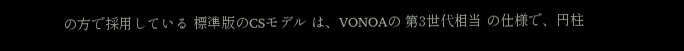の方で採用している 標準版のCSモデル は、VONOAの 第3世代相当 の仕様で、円柱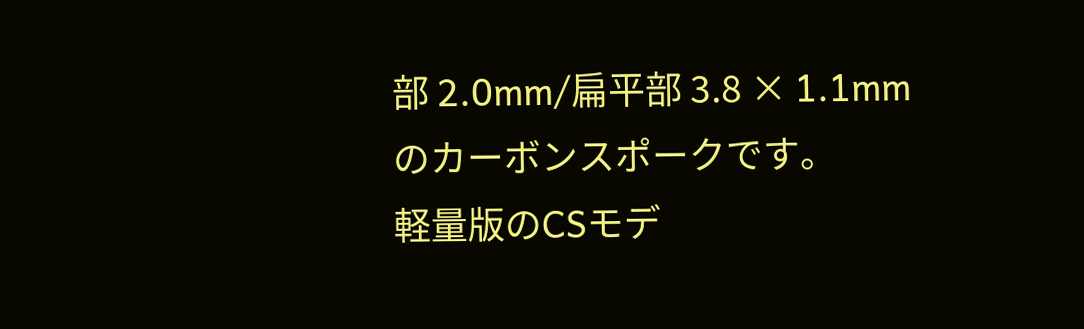部 2.0mm/扁平部 3.8 × 1.1mm のカーボンスポークです。
軽量版のCSモデ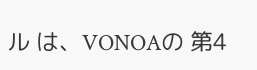ル は、VONOAの 第4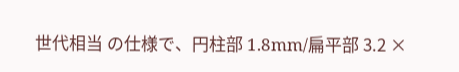世代相当 の仕様で、円柱部 1.8mm/扁平部 3.2 ×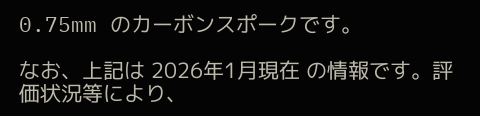0.75mm のカーボンスポークです。

なお、上記は 2026年1月現在 の情報です。評価状況等により、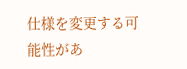仕様を変更する可能性があ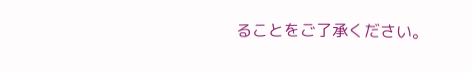ることをご了承ください。